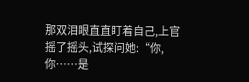那双泪眼直直盯着自己,上官摇了摇头,试探问她:“你,你……是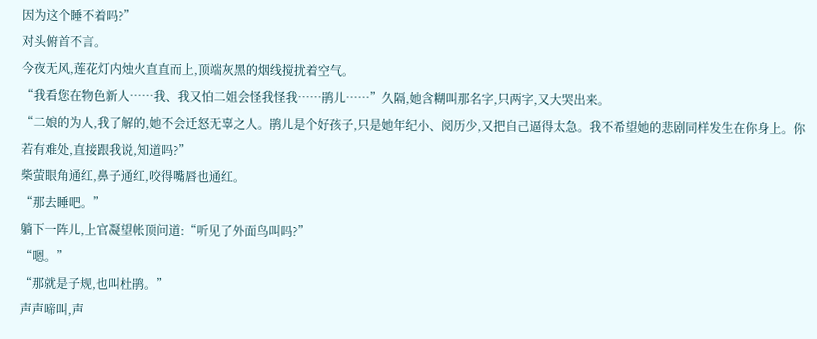因为这个睡不着吗?”
对头俯首不言。
今夜无风,莲花灯内烛火直直而上,顶端灰黑的烟线搅扰着空气。
“我看您在物色新人……我、我又怕二姐会怪我怪我……鹃儿……”久隔,她含糊叫那名字,只两字,又大哭出来。
“二娘的为人,我了解的,她不会迁怒无辜之人。鹃儿是个好孩子,只是她年纪小、阅历少,又把自己逼得太急。我不希望她的悲剧同样发生在你身上。你若有难处,直接跟我说,知道吗?”
柴萤眼角通红,鼻子通红,咬得嘴唇也通红。
“那去睡吧。”
躺下一阵儿,上官凝望帐顶问道:“听见了外面鸟叫吗?”
“嗯。”
“那就是子规,也叫杜鹃。”
声声啼叫,声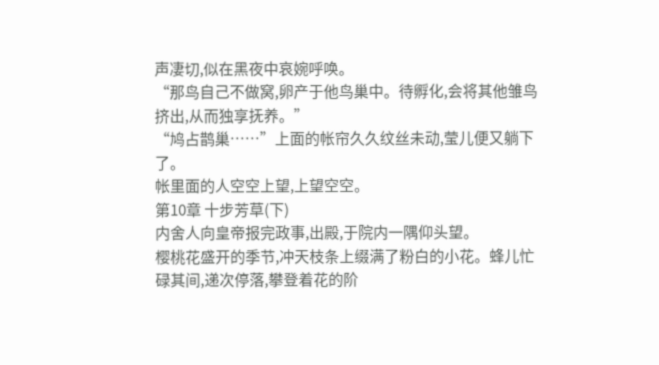声凄切,似在黑夜中哀婉呼唤。
“那鸟自己不做窝,卵产于他鸟巢中。待孵化,会将其他雏鸟挤出,从而独享抚养。”
“鸠占鹊巢……”上面的帐帘久久纹丝未动,莹儿便又躺下了。
帐里面的人空空上望,上望空空。
第10章 十步芳草(下)
内舍人向皇帝报完政事,出殿,于院内一隅仰头望。
樱桃花盛开的季节,冲天枝条上缀满了粉白的小花。蜂儿忙碌其间,递次停落,攀登着花的阶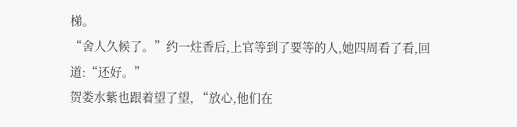梯。
“舍人久候了。”约一炷香后,上官等到了要等的人,她四周看了看,回道:“还好。”
贺娄水紫也跟着望了望, “放心,他们在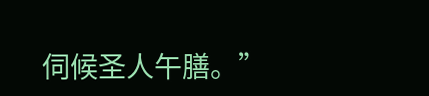伺候圣人午膳。”